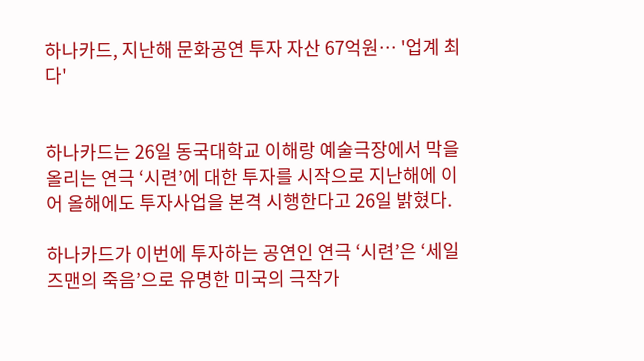하나카드, 지난해 문화공연 투자 자산 67억원… '업계 최다'


하나카드는 26일 동국대학교 이해랑 예술극장에서 막을 올리는 연극 ‘시련’에 대한 투자를 시작으로 지난해에 이어 올해에도 투자사업을 본격 시행한다고 26일 밝혔다.

하나카드가 이번에 투자하는 공연인 연극 ‘시련’은 ‘세일즈맨의 죽음’으로 유명한 미국의 극작가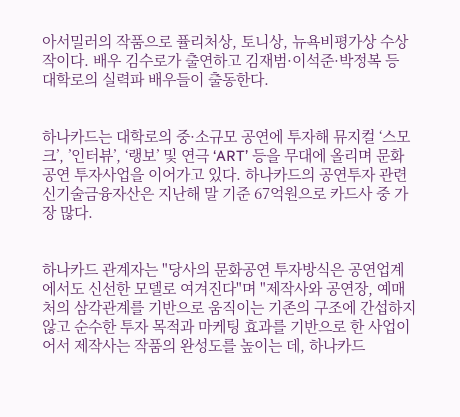아서밀러의 작품으로 퓰리처상, 토니상, 뉴욕비평가상 수상작이다. 배우 김수로가 출연하고 김재범·이석준·박정복 등 대학로의 실력파 배우들이 출동한다.


하나카드는 대학로의 중·소규모 공연에 투자해 뮤지컬 ‘스모크’, ’인터뷰’, ‘랭보’ 및 연극 ‘ART’ 등을 무대에 올리며 문화공연 투자사업을 이어가고 있다. 하나카드의 공연투자 관련 신기술금융자산은 지난해 말 기준 67억원으로 카드사 중 가장 많다.


하나카드 관계자는 "당사의 문화공연 투자방식은 공연업계에서도 신선한 모델로 여겨진다"며 "제작사와 공연장, 예매처의 삼각관계를 기반으로 움직이는 기존의 구조에 간섭하지 않고 순수한 투자 목적과 마케팅 효과를 기반으로 한 사업이어서 제작사는 작품의 완성도를 높이는 데, 하나카드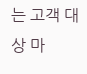는 고객 대상 마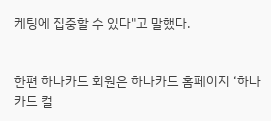케팅에 집중할 수 있다"고 말했다.


한편 하나카드 회원은 하나카드 홈페이지 ‘하나카드 컬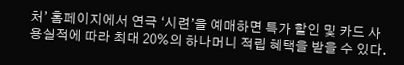처’ 홈페이지에서 연극 ‘시련’을 예매하면 특가 할인 및 카드 사용실적에 따라 최대 20%의 하나머니 적립 혜택을 받을 수 있다.